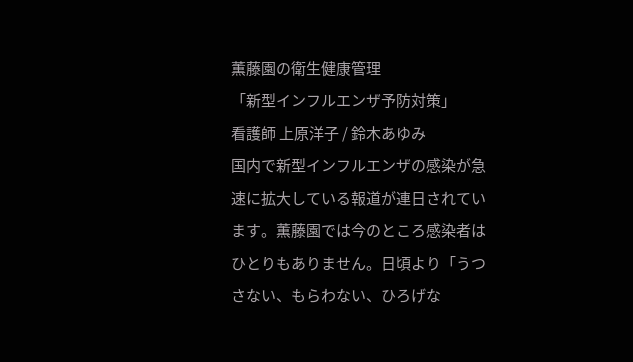薫藤園の衛生健康管理
「新型インフルエンザ予防対策」
看護師 上原洋子 / 鈴木あゆみ
国内で新型インフルエンザの感染が急速に拡大している報道が連日されています。薫藤園では今のところ感染者はひとりもありません。日頃より「うつさない、もらわない、ひろげな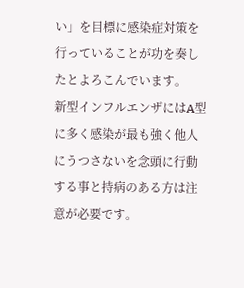い」を目標に感染症対策を行っていることが功を奏したとよろこんでいます。
新型インフルエンザにはA型に多く感染が最も強く他人にうつさないを念頭に行動する事と持病のある方は注意が必要です。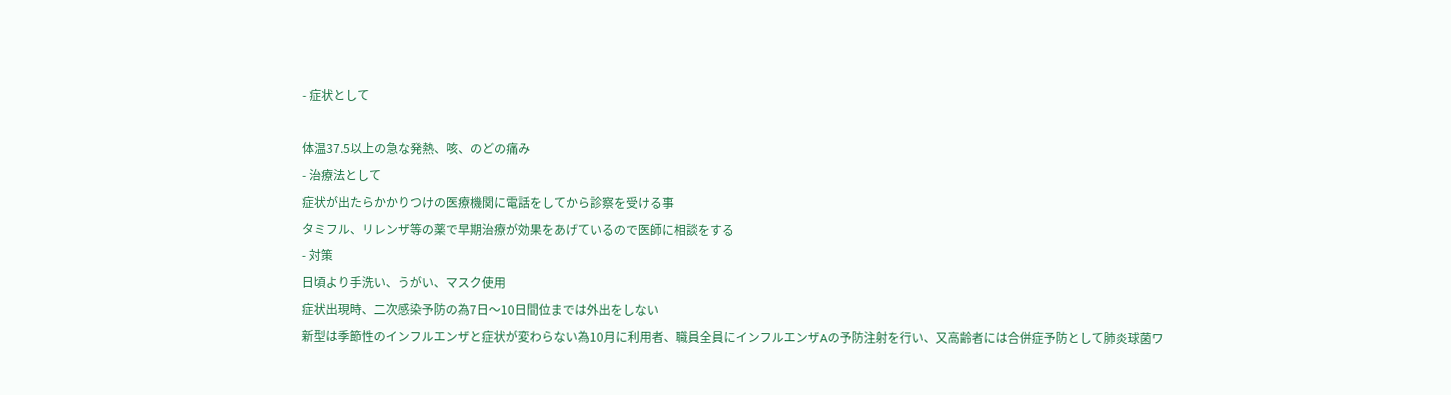- 症状として

体温37.5以上の急な発熱、咳、のどの痛み
- 治療法として
症状が出たらかかりつけの医療機関に電話をしてから診察を受ける事
タミフル、リレンザ等の薬で早期治療が効果をあげているので医師に相談をする
- 対策
日頃より手洗い、うがい、マスク使用
症状出現時、二次感染予防の為7日〜10日間位までは外出をしない
新型は季節性のインフルエンザと症状が変わらない為10月に利用者、職員全員にインフルエンザAの予防注射を行い、又高齢者には合併症予防として肺炎球菌ワ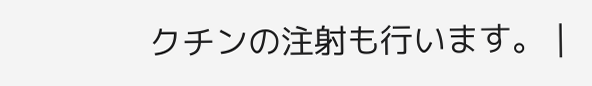クチンの注射も行います。 |